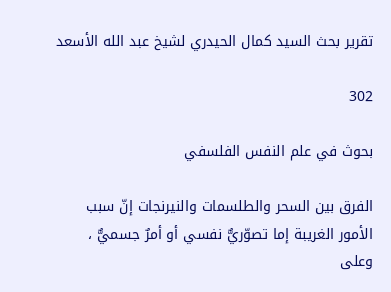تقرير بحث السيد كمال الحيدري لشيخ عبد الله الأسعد

302

بحوث في علم النفس الفلسفي

الفرق بين السحر والطلسمات والنيرنجات إنّ سبب الأمور الغريبة إما تصوّريٌّ نفسي أو أمرٌ جسميٌّ ، وعلى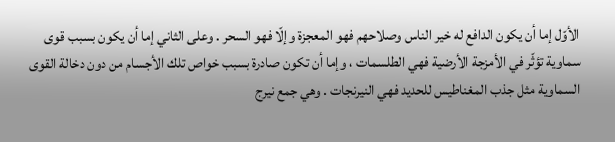الأوّل إما أن يكون الدافع له خير الناس وصلاحهم فهو المعجزة وإلّا فهو السحر . وعلى الثاني إما أن يكون بسبب قوى سماوية تؤثّر في الأمزجة الأرضية فهي الطلسمات ، وإما أن تكون صادرة بسبب خواص تلك الأجسام من دون دخالة القوى السماوية مثل جذب المغناطيس للحديد فهي النيرنجات . وهي جمع نيرج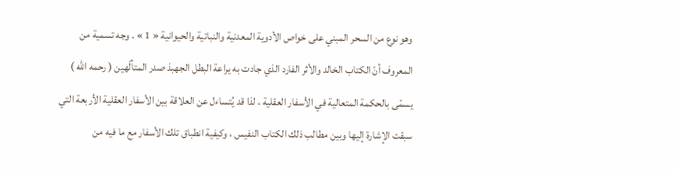وهو نوع من السحر المبني على خواص الأدوية المعدنية والنباتية والحيوانية « 1 » . وجه تسمية من المعروف أنّ الكتاب الخالد والأثر الفارد الذي جادت به يراعة البطل الجهبذ صدر المتألّهين ( رحمه الله ) يسمّى بالحكمة المتعالية في الأسفار العقلية ، لذا قد يُتساءل عن العلاقة بين الأسفار العقلية الأربعة التي سبقت الإشارة إليها وبين مطالب ذلك الكتاب النفيس ، وكيفية انطباق تلك الأسفار مع ما فيه من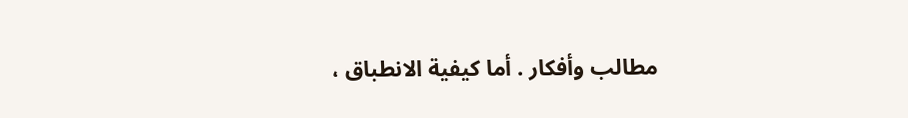مطالب وأفكار . أما كيفية الانطباق ،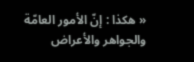« هكذا : إنّ الأمور العامّة والجواهر والأعراض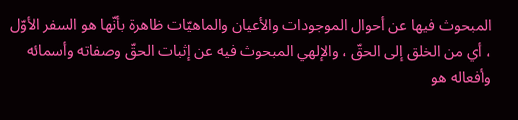المبحوث فيها عن أحوال الموجودات والأعيان والماهيّات ظاهرة بأنّها هو السفر الأوّل ، أي من الخلق إلى الحقّ ، والإلهي المبحوث فيه عن إثبات الحقّ وصفاته وأسمائه وأفعاله هو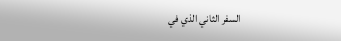السفر الثاني الذي في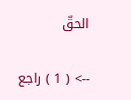الحقّ

--> ( 1 ) راجع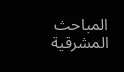المباحث المشرقية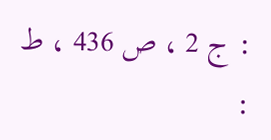: ج 2 ، ص 436 ، ط :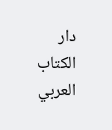دار الكتاب العربي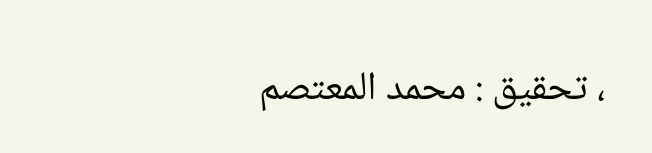، تحقيق : محمد المعتصم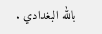بالله البغدادي .